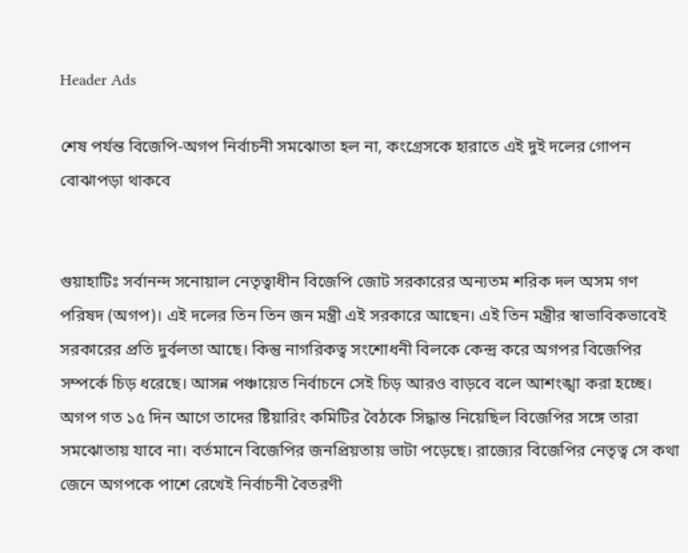Header Ads

শেষ পৰ্যন্ত বিজেপি-অগপ নিৰ্বাচনী সমঝোতা হল না, কংগ্ৰেসকে হারাতে এই দুই দলের গোপন বোঝাপড়া থাকবে


গুয়াহাটিঃ সৰ্বানন্দ সনোয়াল নেতৃত্বাধীন বিজেপি জোট সরকারের অন্যতম শরিক দল অসম গণ পরিষদ (অগপ)। এই দলের তিন তিন জন মন্ত্ৰী এই সরকারে আছেন। এই তিন মন্ত্ৰীর স্বাভাবিকভাবেই সরকারের প্ৰতি দুৰ্বলতা আছে। কিন্তু নাগরিকত্ব সংশোধনী বিলকে কেন্দ্ৰ করে অগপর বিজেপির সম্পৰ্কে চিড় ধরেছে। আসন্ন পঞ্চায়েত নিৰ্বাচনে সেই চিড় আরও বাড়বে বলে আশংঙ্খা করা হচ্ছে। অগপ গত ১৫ দিন আগে তাদের ষ্টিয়ারিং কমিটির বৈঠকে সিদ্ধান্ত নিয়েছিল বিজেপির সঙ্গে তারা সমঝোতায় যাবে না। বৰ্তমানে বিজেপির জনপ্ৰিয়তায় ভাটা পড়েছে। রাজ্যের বিজেপির নেতৃত্ব সে কথা জেনে অগপকে পাশে রেখেই নিৰ্বাচনী বৈতরণী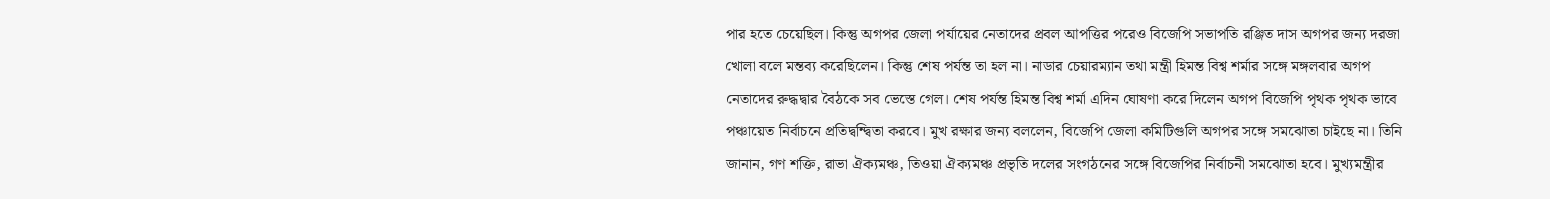পার হতে চেয়েছিল। কিন্তু অগপর জেলা পৰ্যায়ের নেতাদের প্ৰবল আপত্তির পরেও বিজেপি সভাপতি রঞ্জিত দাস অগপর জন্য দরজা খোলা বলে মন্তব্য করেছিলেন। কিন্তু শেষ পৰ্যন্ত তা হল না। নাডার চেয়ারম্যান তথা মন্ত্ৰী হিমন্ত বিশ্ব শৰ্মার সঙ্গে মঙ্গলবার অগপ নেতাদের রুদ্ধদ্বার বৈঠকে সব ভেস্তে গেল। শেষ পৰ্যন্ত হিমন্ত বিশ্ব শৰ্মা এদিন ঘোষণা করে দিলেন অগপ বিজেপি পৃথক পৃথক ভাবে পঞ্চায়েত নিৰ্বাচনে প্ৰতিদ্বন্দ্বিতা করবে। মুখ রক্ষার জন্য বললেন, বিজেপি জেলা কমিটিগুলি অগপর সঙ্গে সমঝোতা চাইছে না। তিনি জানান, গণ শক্তি, রাভা ঐক্যমঞ্চ, তিওয়া ঐক্যমঞ্চ প্ৰভৃতি দলের সংগঠনের সঙ্গে বিজেপির নিৰ্বাচনী সমঝোতা হবে। মুখ্যমন্ত্ৰীর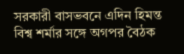সরকারী বাসভবনে এদিন হিমন্ত বিশ্ব শৰ্মার সঙ্গে অগপর বৈঠক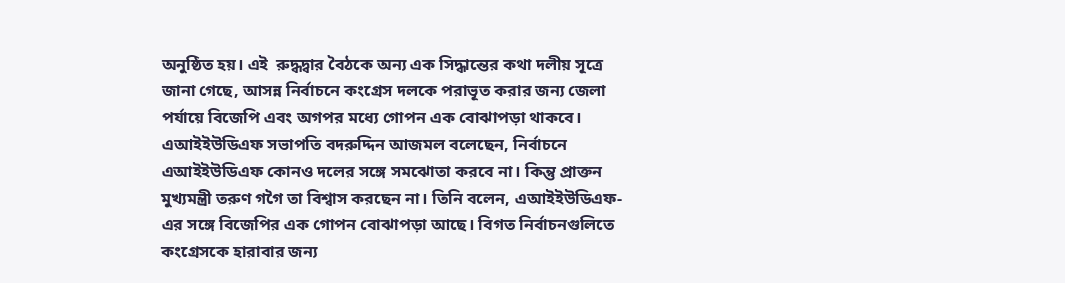অনুষ্ঠিত হয়। এই  রুদ্ধদ্বার বৈঠকে অন্য এক সিদ্ধান্তের কথা দলীয় সূত্ৰে জানা গেছে, আসন্ন নিৰ্বাচনে কংগ্ৰেস দলকে পরাভূত করার জন্য জেলা পৰ্যায়ে বিজেপি এবং অগপর মধ্যে গোপন এক বোঝাপড়া থাকবে। এআইইউডিএফ সভাপতি বদরুদ্দিন আজমল বলেছেন, নিৰ্বাচনে এআইইউডিএফ কোনও দলের সঙ্গে সমঝোতা করবে না। কিন্তু প্ৰাক্তন মুখ্যমন্ত্ৰী তরুণ গগৈ তা বিশ্বাস করছেন না। তিনি বলেন, এআইইউডিএফ-এর সঙ্গে বিজেপির এক গোপন বোঝাপড়া আছে। বিগত নিৰ্বাচনগুলিতে কংগ্ৰেসকে হারাবার জন্য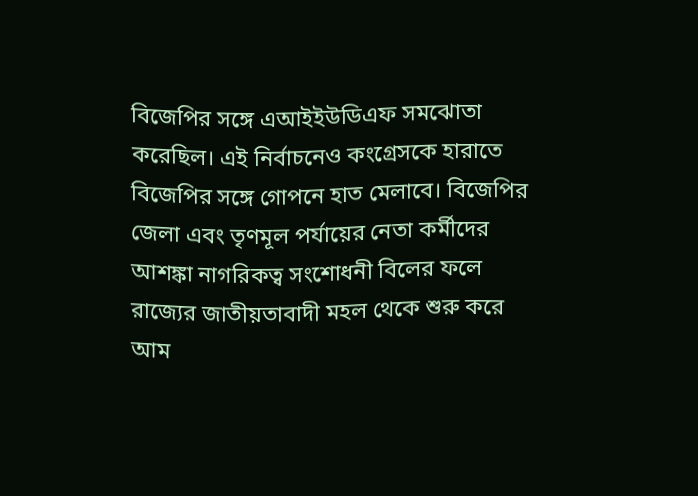বিজেপির সঙ্গে এআইইউডিএফ সমঝোতা করেছিল। এই নিৰ্বাচনেও কংগ্ৰেসকে হারাতে বিজেপির সঙ্গে গোপনে হাত মেলাবে। বিজেপির জেলা এবং তৃণমূল পৰ্যায়ের নেতা কৰ্মীদের আশঙ্কা নাগরিকত্ব সংশোধনী বিলের ফলে রাজ্যের জাতীয়তাবাদী মহল থেকে শুরু করে আম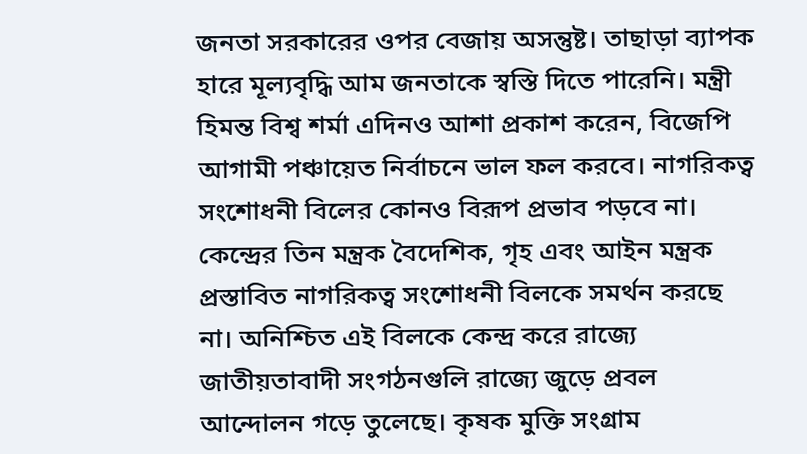জনতা সরকারের ওপর বেজায় অসন্তুষ্ট। তাছাড়া ব্যাপক হারে মূল্যবৃদ্ধি আম জনতাকে স্বস্তি দিতে পারেনি। মন্ত্ৰী হিমন্ত বিশ্ব শৰ্মা এদিনও আশা প্ৰকাশ করেন, বিজেপি আগামী পঞ্চায়েত নিৰ্বাচনে ভাল ফল করবে। নাগরিকত্ব সংশোধনী বিলের কোনও বিরূপ প্ৰভাব পড়বে না। কেন্দ্ৰের তিন মন্ত্ৰক বৈদেশিক, গৃহ এবং আইন মন্ত্ৰক প্ৰস্তাবিত নাগরিকত্ব সংশোধনী বিলকে সমৰ্থন করছে না। অনিশ্চিত এই বিলকে কেন্দ্ৰ করে রাজ্যে জাতীয়তাবাদী সংগঠনগুলি রাজ্যে জুড়ে প্ৰবল আন্দোলন গড়ে তুলেছে। কৃষক মুক্তি সংগ্ৰাম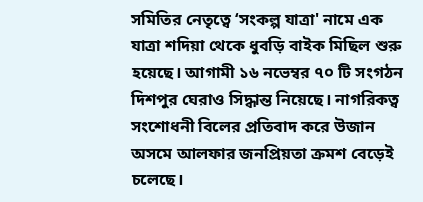সমিতির নেতৃত্বে ‘সংকল্প যাত্ৰা' নামে এক যাত্ৰা শদিয়া থেকে ধুবড়ি বাইক মিছিল শুরু হয়েছে। আগামী ১৬ নভেম্বর ৭০ টি সংগঠন দিশপুর ঘেরাও সিদ্ধান্ত নিয়েছে। নাগরিকত্ব সংশোধনী বিলের প্ৰতিবাদ করে উজান অসমে আলফার জনপ্ৰিয়তা ক্ৰমশ বেড়েই চলেছে।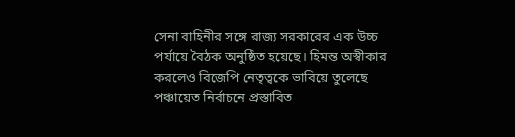সেনা বাহিনীর সঙ্গে রাজ্য সরকারের এক উচ্চ পৰ্যায়ে বৈঠক অনুষ্ঠিত হয়েছে। হিমন্ত অস্বীকার করলেও বিজেপি নেতৃত্বকে ভাবিয়ে তুলেছে পঞ্চায়েত নিৰ্বাচনে প্ৰস্তাবিত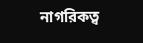নাগরিকত্ব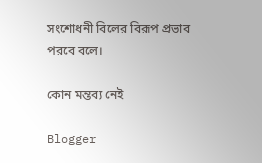সংশোধনী বিলের বিরূপ প্ৰভাব পরবে বলে।

কোন মন্তব্য নেই

Blogger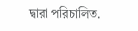দ্বারা পরিচালিত.